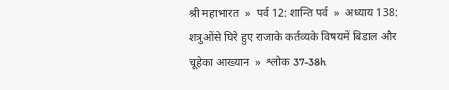श्री महाभारत  »  पर्व 12: शान्ति पर्व  »  अध्याय 138: शत्रुओंसे घिरे हुए राजाके कर्तव्यके विषयमें बिडाल और चूहेका आख्यान  »  श्लोक 37-38h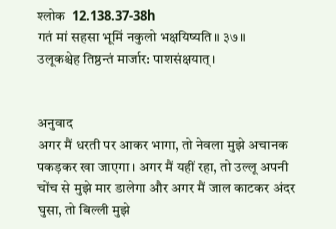श्लोक  12.138.37-38h
गतं मां सहसा भूमिं नकुलो भक्षयिष्यति॥ ३७॥
उलूकश्चेह तिष्ठन्तं मार्जार: पाशसंक्षयात्।


अनुवाद
अगर मैं धरती पर आकर भागा, तो नेवला मुझे अचानक पकड़कर खा जाएगा। अगर मैं यहीं रहा, तो उल्लू अपनी चोंच से मुझे मार डालेगा और अगर मैं जाल काटकर अंदर घुसा, तो बिल्ली मुझे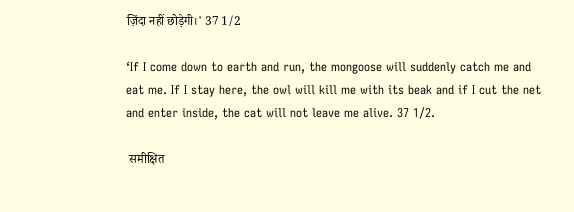ज़िंदा नहीं छोड़ेगी।' 37 1/2

‘If I come down to earth and run, the mongoose will suddenly catch me and eat me. If I stay here, the owl will kill me with its beak and if I cut the net and enter inside, the cat will not leave me alive. 37 1/2.

 समीक्षित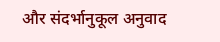और संदर्भानुकूल अनुवाद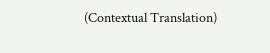(Contextual Translation)